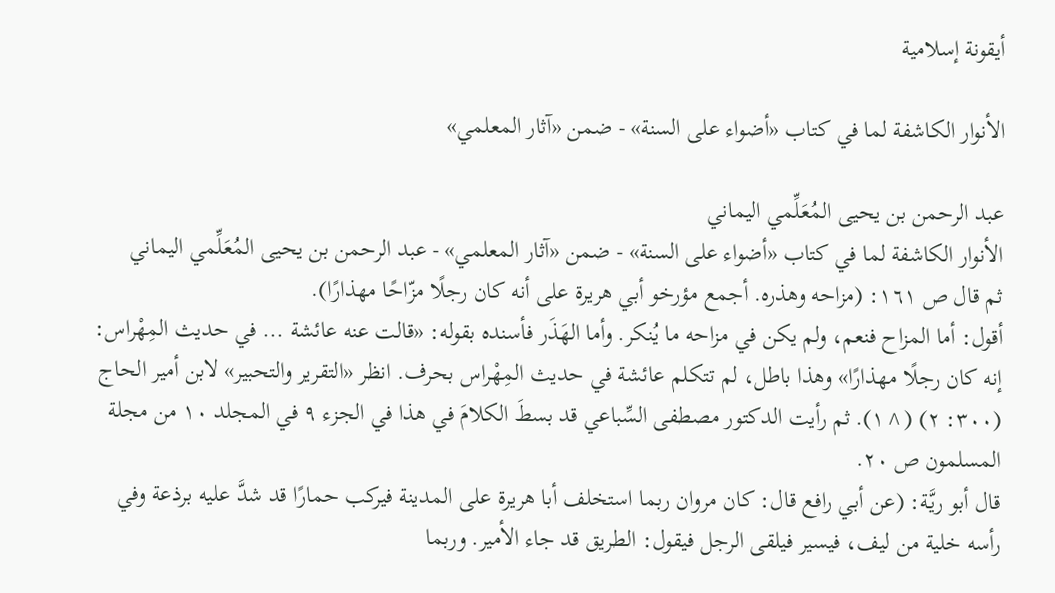أيقونة إسلامية

الأنوار الكاشفة لما في كتاب «أضواء على السنة» - ضمن «آثار المعلمي»

عبد الرحمن بن يحيى المُعَلِّمي اليماني
الأنوار الكاشفة لما في كتاب «أضواء على السنة» - ضمن «آثار المعلمي» - عبد الرحمن بن يحيى المُعَلِّمي اليماني
ثم قال ص ١٦١: (مزاحه وهذره. أجمع مؤرخو أبي هريرة على أنه كان رجلًا مزّاحًا مهذارًا).
أقول: أما المزاح فنعم، ولم يكن في مزاحه ما يُنكر. وأما الهَذَر فأسنده بقوله: «قالت عنه عائشة ... في حديث المِهْراس: إنه كان رجلًا مهذارًا» وهذا باطل، لم تتكلم عائشة في حديث المِهْراس بحرف. انظر «التقرير والتحبير» لابن أمير الحاج (٣٠٠: ٢) (^١). ثم رأيت الدكتور مصطفى السِّباعي قد بسطَ الكلامَ في هذا في الجزء ٩ في المجلد ١٠ من مجلة المسلمون ص ٢٠.
قال أبو ريَّة: (عن أبي رافع قال: كان مروان ربما استخلف أبا هريرة على المدينة فيركب حمارًا قد شدَّ عليه برذعة وفي رأسه خلية من ليف، فيسير فيلقى الرجل فيقول: الطريق قد جاء الأمير. وربما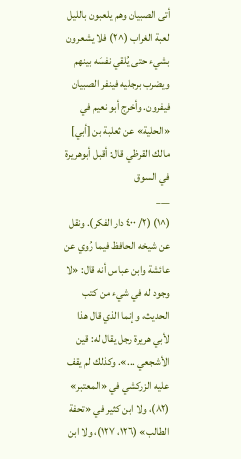أتى الصبيان وهم يلعبون بالليل لعبة الغراب (^٢) فلا يشعرون بشيء حتى يُلقي نفسَه بينهم ويضرب برجليه فينفر الصبيان فيفرون. وأخرج أبو نعيم في «الحلية» عن ثعلبة بن [أبي] مالك القرظي قال: أقبل أبوهريرة في السوق
___
(^١) (٢/ ٤٠٠ دار الفكر). ونقل عن شيخه الحافظ فيما رُوي عن عائشة وابن عباس أنه قال: «لا وجود له في شيء من كتب الحديث، وإنما الذي قال هذا لأبي هريرة رجل يقال له: قين الأشجعي ...». وكذلك لم يقف عليه الزركشي في «المعتبر» (٨٢)، ولا ابن كثير في «تحفة الطالب» (١٢٦، ١٢٧)، ولا ابن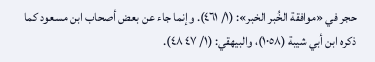حجر في «موافقة الخُبر الخبر»: (١/ ٤٦١). وإنما جاء عن بعض أصحاب ابن مسعود كما ذكره ابن أبي شيبة (١٠٥٨)، والبيهقي: (١/ ٤٧ ٤٨).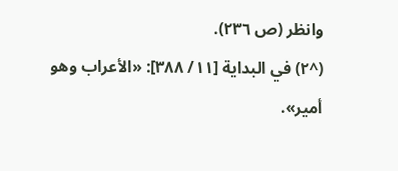وانظر (ص ٢٣٦).
(^٢) في البداية [١١/ ٣٨٨]: «الأعراب وهو أمير».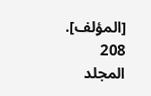[المؤلف].
208
المجلد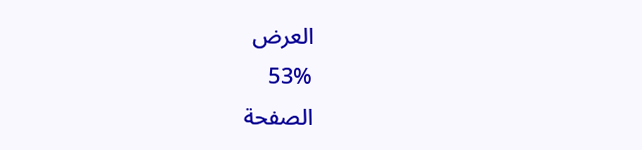العرض
53%
الصفحة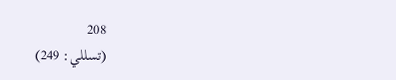208
(تسللي: 249)